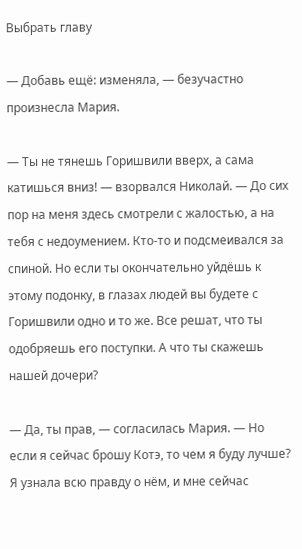Выбрать главу

— Добавь ещё: изменяла, — безучастно произнесла Мария.

— Ты не тянешь Горишвили вверх, а сама катишься вниз! — взорвался Николай. — До сих пор на меня здесь смотрели с жалостью, а на тебя с недоумением. Кто-то и подсмеивался за спиной. Но если ты окончательно уйдёшь к этому подонку, в глазах людей вы будете с Горишвили одно и то же. Все решат, что ты одобряешь его поступки. А что ты скажешь нашей дочери?

— Да, ты прав, — согласилась Мария. — Но если я сейчас брошу Котэ, то чем я буду лучше? Я узнала всю правду о нём, и мне сейчас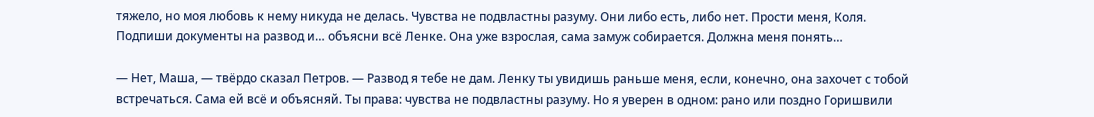тяжело, но моя любовь к нему никуда не делась. Чувства не подвластны разуму. Они либо есть, либо нет. Прости меня, Коля. Подпиши документы на развод и… объясни всё Ленке. Она уже взрослая, сама замуж собирается. Должна меня понять…

— Нет, Маша, — твёрдо сказал Петров. — Развод я тебе не дам. Ленку ты увидишь раньше меня, если, конечно, она захочет с тобой встречаться. Сама ей всё и объясняй. Ты права: чувства не подвластны разуму. Но я уверен в одном: рано или поздно Горишвили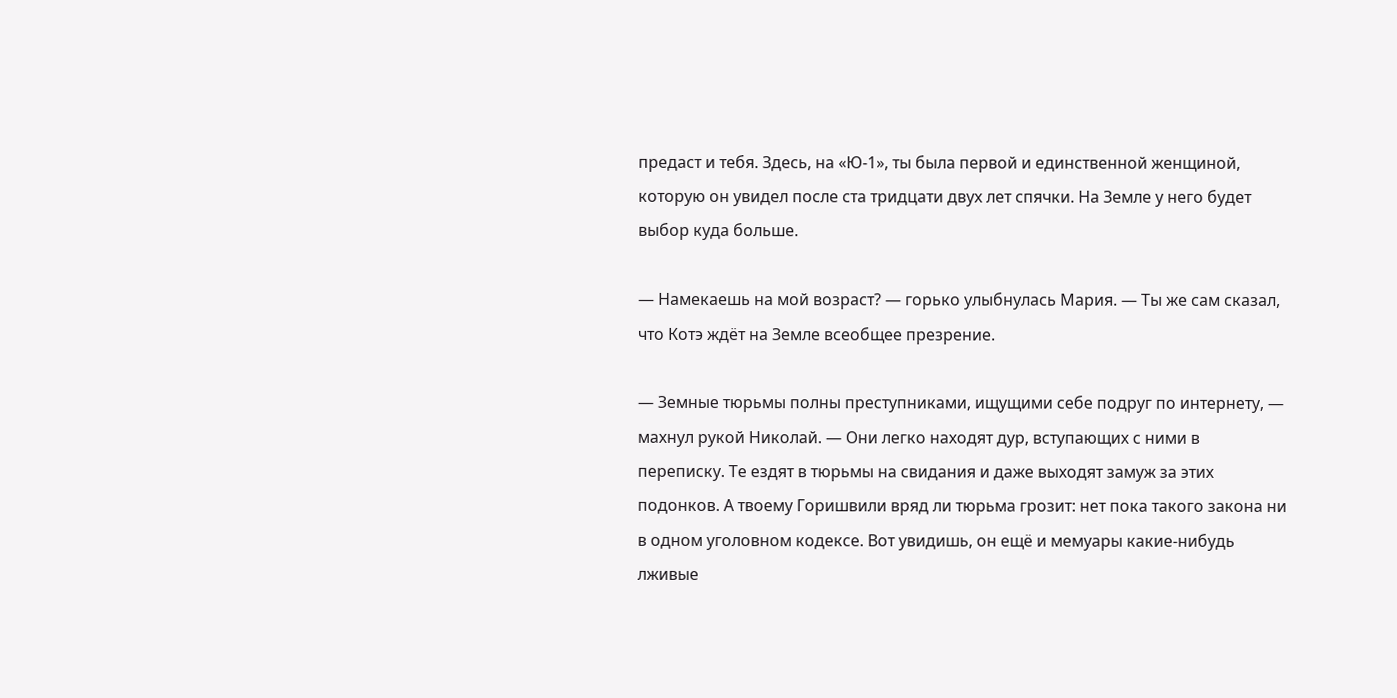предаст и тебя. Здесь, на «Ю-1», ты была первой и единственной женщиной, которую он увидел после ста тридцати двух лет спячки. На Земле у него будет выбор куда больше.

— Намекаешь на мой возраст? — горько улыбнулась Мария. — Ты же сам сказал, что Котэ ждёт на Земле всеобщее презрение.

— Земные тюрьмы полны преступниками, ищущими себе подруг по интернету, — махнул рукой Николай. — Они легко находят дур, вступающих с ними в переписку. Те ездят в тюрьмы на свидания и даже выходят замуж за этих подонков. А твоему Горишвили вряд ли тюрьма грозит: нет пока такого закона ни в одном уголовном кодексе. Вот увидишь, он ещё и мемуары какие-нибудь лживые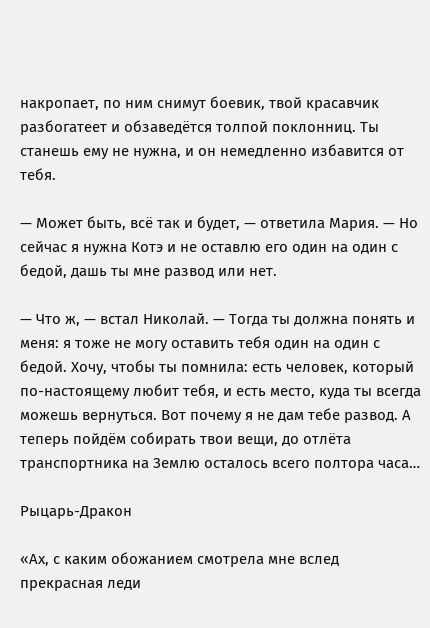накропает, по ним снимут боевик, твой красавчик разбогатеет и обзаведётся толпой поклонниц. Ты станешь ему не нужна, и он немедленно избавится от тебя.

— Может быть, всё так и будет, — ответила Мария. — Но сейчас я нужна Котэ и не оставлю его один на один с бедой, дашь ты мне развод или нет.

— Что ж, — встал Николай. — Тогда ты должна понять и меня: я тоже не могу оставить тебя один на один с бедой. Хочу, чтобы ты помнила: есть человек, который по-настоящему любит тебя, и есть место, куда ты всегда можешь вернуться. Вот почему я не дам тебе развод. А теперь пойдём собирать твои вещи, до отлёта транспортника на Землю осталось всего полтора часа…

Рыцарь-Дракон

«Ах, с каким обожанием смотрела мне вслед прекрасная леди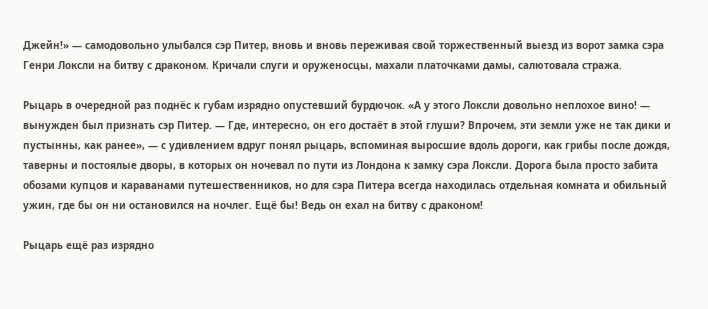Джейн!» — самодовольно улыбался сэр Питер, вновь и вновь переживая свой торжественный выезд из ворот замка сэра Генри Локсли на битву с драконом. Кричали слуги и оруженосцы, махали платочками дамы, салютовала стража.

Рыцарь в очередной раз поднёс к губам изрядно опустевший бурдючок. «А у этого Локсли довольно неплохое вино! — вынужден был признать сэр Питер. — Где, интересно, он его достаёт в этой глуши? Впрочем, эти земли уже не так дики и пустынны, как ранее», — с удивлением вдруг понял рыцарь, вспоминая выросшие вдоль дороги, как грибы после дождя, таверны и постоялые дворы, в которых он ночевал по пути из Лондона к замку сэра Локсли. Дорога была просто забита обозами купцов и караванами путешественников, но для сэра Питера всегда находилась отдельная комната и обильный ужин, где бы он ни остановился на ночлег. Ещё бы! Ведь он ехал на битву с драконом!

Рыцарь ещё раз изрядно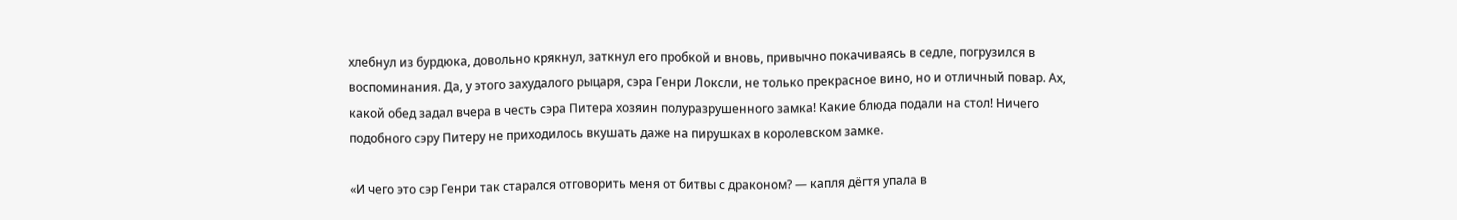хлебнул из бурдюка, довольно крякнул, заткнул его пробкой и вновь, привычно покачиваясь в седле, погрузился в воспоминания. Да, у этого захудалого рыцаря, сэра Генри Локсли, не только прекрасное вино, но и отличный повар. Ах, какой обед задал вчера в честь сэра Питера хозяин полуразрушенного замка! Какие блюда подали на стол! Ничего подобного сэру Питеру не приходилось вкушать даже на пирушках в королевском замке.

«И чего это сэр Генри так старался отговорить меня от битвы с драконом? — капля дёгтя упала в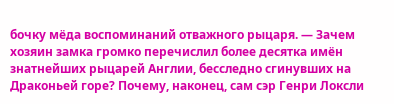бочку мёда воспоминаний отважного рыцаря. — Зачем хозяин замка громко перечислил более десятка имён знатнейших рыцарей Англии, бесследно сгинувших на Драконьей горе? Почему, наконец, сам сэр Генри Локсли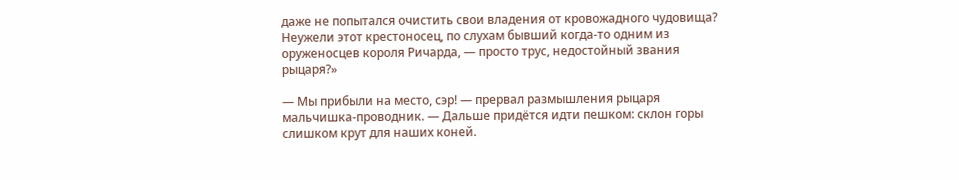даже не попытался очистить свои владения от кровожадного чудовища? Неужели этот крестоносец, по слухам бывший когда-то одним из оруженосцев короля Ричарда, — просто трус, недостойный звания рыцаря?»

— Мы прибыли на место, сэр! — прервал размышления рыцаря мальчишка-проводник. — Дальше придётся идти пешком: склон горы слишком крут для наших коней.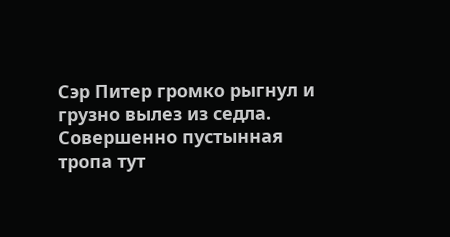Сэр Питер громко рыгнул и грузно вылез из седла. Совершенно пустынная тропа тут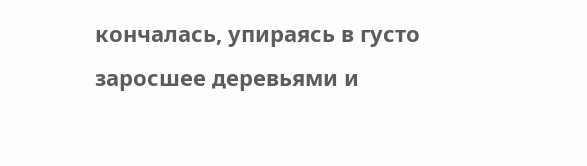кончалась, упираясь в густо заросшее деревьями и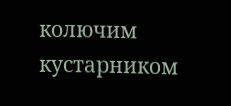колючим кустарником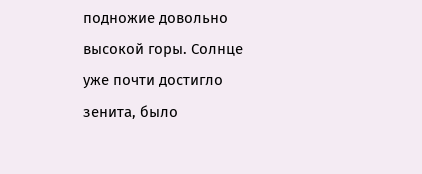подножие довольно высокой горы. Солнце уже почти достигло зенита, было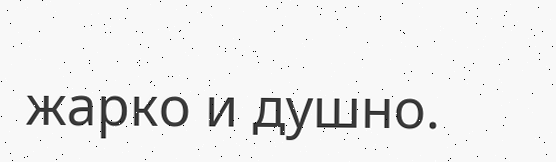жарко и душно.